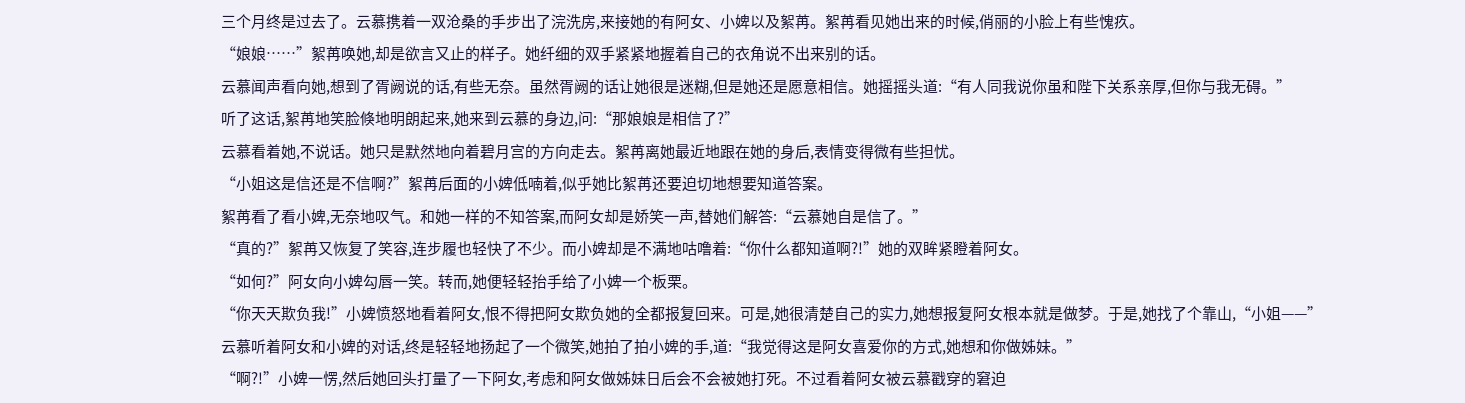三个月终是过去了。云慕携着一双沧桑的手步出了浣洗房,来接她的有阿女、小婢以及絮苒。絮苒看见她出来的时候,俏丽的小脸上有些愧疚。
“娘娘……”絮苒唤她,却是欲言又止的样子。她纤细的双手紧紧地握着自己的衣角说不出来别的话。
云慕闻声看向她,想到了胥阙说的话,有些无奈。虽然胥阙的话让她很是迷糊,但是她还是愿意相信。她摇摇头道:“有人同我说你虽和陛下关系亲厚,但你与我无碍。”
听了这话,絮苒地笑脸倏地明朗起来,她来到云慕的身边,问:“那娘娘是相信了?”
云慕看着她,不说话。她只是默然地向着碧月宫的方向走去。絮苒离她最近地跟在她的身后,表情变得微有些担忧。
“小姐这是信还是不信啊?”絮苒后面的小婢低喃着,似乎她比絮苒还要迫切地想要知道答案。
絮苒看了看小婢,无奈地叹气。和她一样的不知答案,而阿女却是娇笑一声,替她们解答:“云慕她自是信了。”
“真的?”絮苒又恢复了笑容,连步履也轻快了不少。而小婢却是不满地咕噜着:“你什么都知道啊?!”她的双眸紧瞪着阿女。
“如何?”阿女向小婢勾唇一笑。转而,她便轻轻抬手给了小婢一个板栗。
“你天天欺负我!”小婢愤怒地看着阿女,恨不得把阿女欺负她的全都报复回来。可是,她很清楚自己的实力,她想报复阿女根本就是做梦。于是,她找了个靠山,“小姐——”
云慕听着阿女和小婢的对话,终是轻轻地扬起了一个微笑,她拍了拍小婢的手,道:“我觉得这是阿女喜爱你的方式,她想和你做姊妹。”
“啊?!”小婢一愣,然后她回头打量了一下阿女,考虑和阿女做姊妹日后会不会被她打死。不过看着阿女被云慕戳穿的窘迫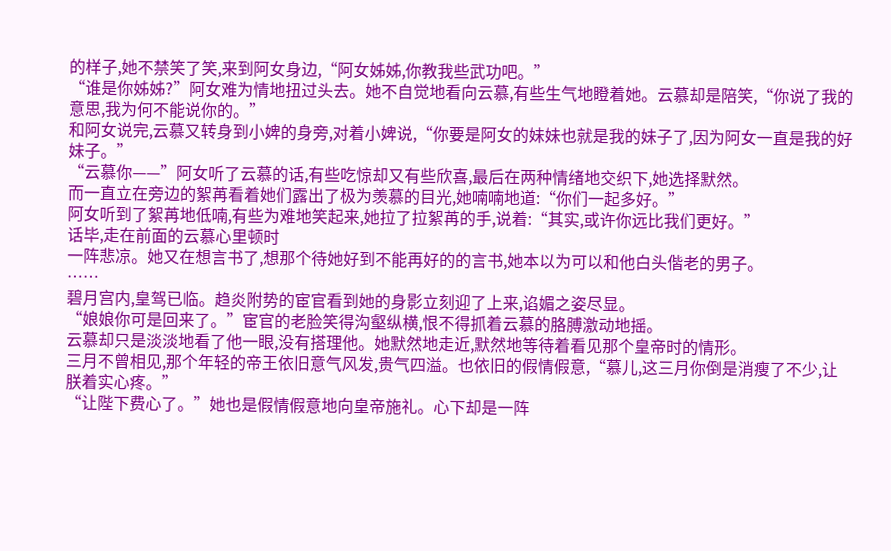的样子,她不禁笑了笑,来到阿女身边,“阿女姊姊,你教我些武功吧。”
“谁是你姊姊?”阿女难为情地扭过头去。她不自觉地看向云慕,有些生气地瞪着她。云慕却是陪笑,“你说了我的意思,我为何不能说你的。”
和阿女说完,云慕又转身到小婢的身旁,对着小婢说,“你要是阿女的妹妹也就是我的妹子了,因为阿女一直是我的好妹子。”
“云慕你——”阿女听了云慕的话,有些吃惊却又有些欣喜,最后在两种情绪地交织下,她选择默然。
而一直立在旁边的絮苒看着她们露出了极为羡慕的目光,她喃喃地道:“你们一起多好。”
阿女听到了絮苒地低喃,有些为难地笑起来,她拉了拉絮苒的手,说着:“其实,或许你远比我们更好。”
话毕,走在前面的云慕心里顿时
一阵悲凉。她又在想言书了,想那个待她好到不能再好的的言书,她本以为可以和他白头偕老的男子。
……
碧月宫内,皇驾已临。趋炎附势的宦官看到她的身影立刻迎了上来,谄媚之姿尽显。
“娘娘你可是回来了。”宦官的老脸笑得沟壑纵横,恨不得抓着云慕的胳膊激动地摇。
云慕却只是淡淡地看了他一眼,没有搭理他。她默然地走近,默然地等待着看见那个皇帝时的情形。
三月不曾相见,那个年轻的帝王依旧意气风发,贵气四溢。也依旧的假情假意,“慕儿,这三月你倒是消瘦了不少,让朕着实心疼。”
“让陛下费心了。”她也是假情假意地向皇帝施礼。心下却是一阵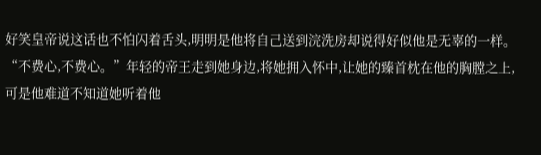好笑皇帝说这话也不怕闪着舌头,明明是他将自己送到浣洗房却说得好似他是无辜的一样。
“不费心,不费心。”年轻的帝王走到她身边,将她拥入怀中,让她的臻首枕在他的胸膛之上,可是他难道不知道她听着他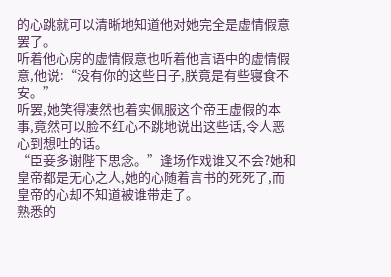的心跳就可以清晰地知道他对她完全是虚情假意罢了。
听着他心房的虚情假意也听着他言语中的虚情假意,他说:“没有你的这些日子,朕竟是有些寝食不安。”
听罢,她笑得凄然也着实佩服这个帝王虚假的本事,竟然可以脸不红心不跳地说出这些话,令人恶心到想吐的话。
“臣妾多谢陛下思念。”逢场作戏谁又不会?她和皇帝都是无心之人,她的心随着言书的死死了,而皇帝的心却不知道被谁带走了。
熟悉的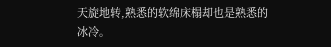天旋地转,熟悉的软绵床榻却也是熟悉的冰冷。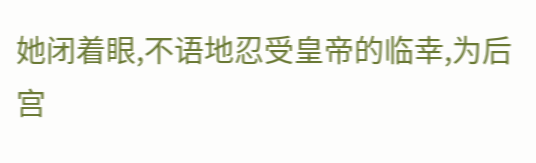她闭着眼,不语地忍受皇帝的临幸,为后宫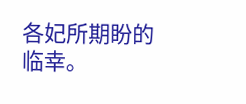各妃所期盼的临幸。